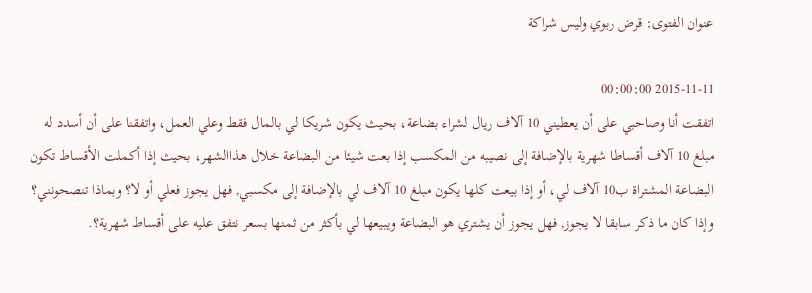عنوان الفتوى: قرض ربوي وليس شراكة

2015-11-11 00:00:00
اتفقت أنا وصاحبي على أن يعطيني 10 آلاف ريال لشراء بضاعة، بحيث يكون شريكا لي بالمال فقط وعلي العمل، واتفقنا على أن أسدد له مبلغ 10 آلاف أقساطا شهرية بالإضافة إلى نصيبه من المكسب إذا بعت شيئا من البضاعة خلال هذاالشهر، بحيث إذا أكملت الأقساط تكون البضاعة المشتراة ب10 آلاف لي، أو إذا بيعت كلها يكون مبلغ 10 آلاف لي بالإضافة إلى مكسبي, فهل يجوز فعلي أو لا؟ وبماذا تنصحونني؟ وإذا كان ما ذكر سابقا لا يجوز, فهل يجوز أن يشتري هو البضاعة ويبيعها لي بأكثر من ثمنها بسعر نتفق عليه على أقساط شهرية؟.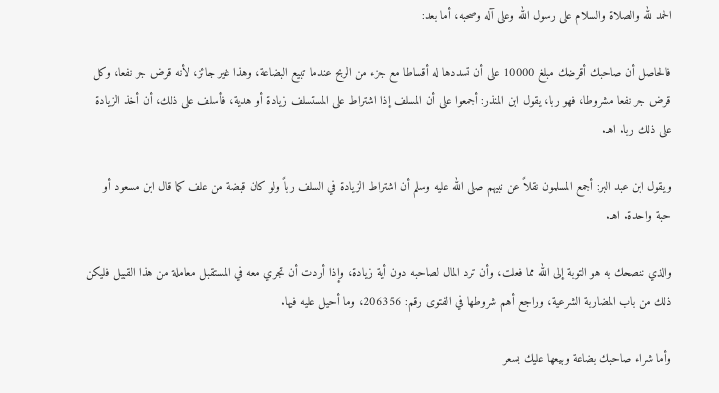الحمد لله والصلاة والسلام على رسول الله وعلى آله وصحبه، أما بعد:

فالحاصل أن صاحبك أقرضك مبلغ 10000 على أن تسددها له أقساطا مع جزء من الربح عندما تبيع البضاعة، وهذا غير جائز، لأنه قرض جر نفعا، وكل قرض جر نفعا مشروطا، فهو ربا، يقول ابن المنذر: أجمعوا على أن المسلف إذا اشتراط على المستسلف زيادة أو هدية، فأسلف على ذلك، أن أخذ الزيادة على ذلك ربا. اهـ.

ويقول ابن عبد البر: أجمع المسلمون نقلاً عن نبيهم صلى الله عليه وسلم أن اشتراط الزيادة في السلف رباً ولو كان قبضة من علف كما قال ابن مسعود أو حبة واحدة. اهـ.

والذي ننصحك به هو التوبة إلى الله مما فعلت، وأن ترد المال لصاحبه دون أية زيادة، وإذا أردت أن تجري معه في المستقبل معاملة من هذا القبيل فليكن ذلك من باب المضاربة الشرعية، وراجع أهم شروطها في الفتوى رقم: 206356، وما أحيل عليه فيها.

وأما شراء صاحبك بضاعة وبيعها عليك بسعر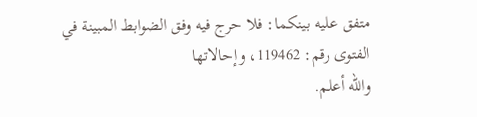متفق عليه بينكما: فلا حرج فيه وفق الضوابط المبينة في الفتوى رقم: 119462، وإحالاتها
والله أعلم.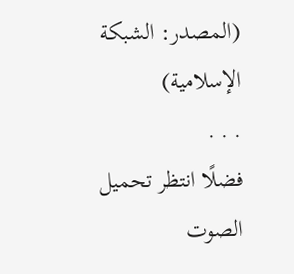(المصدر: الشبكة الإسلامية)
. . .
فضلًا انتظر تحميل الصوت